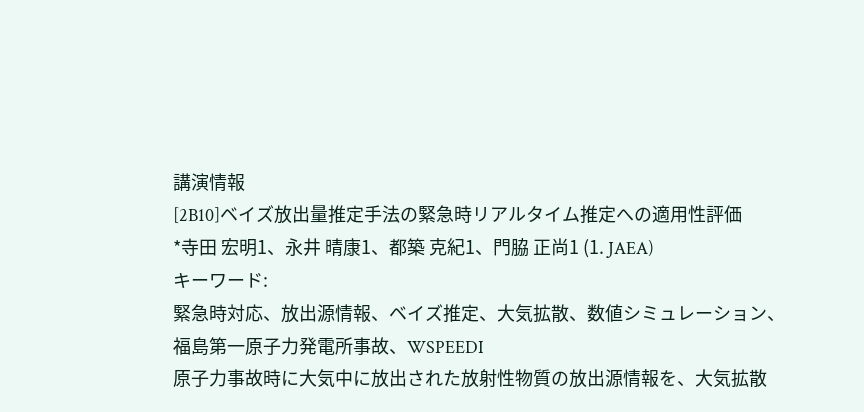講演情報
[2B10]ベイズ放出量推定手法の緊急時リアルタイム推定への適用性評価
*寺田 宏明1、永井 晴康1、都築 克紀1、門脇 正尚1 (1. JAEA)
キーワード:
緊急時対応、放出源情報、ベイズ推定、大気拡散、数値シミュレーション、福島第一原子力発電所事故、WSPEEDI
原子力事故時に大気中に放出された放射性物質の放出源情報を、大気拡散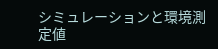シミュレーションと環境測定値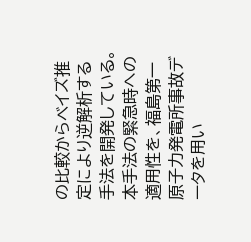の比較からベイズ推定により逆解析する手法を開発している。本手法の緊急時への適用性を、福島第一原子力発電所事故データを用い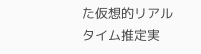た仮想的リアルタイム推定実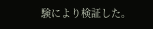験により検証した。